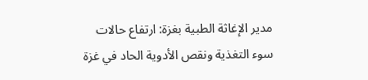مدير الإغاثة الطبية بغزة: ارتفاع حالات سوء التغذية ونقص الأدوية الحاد في غزة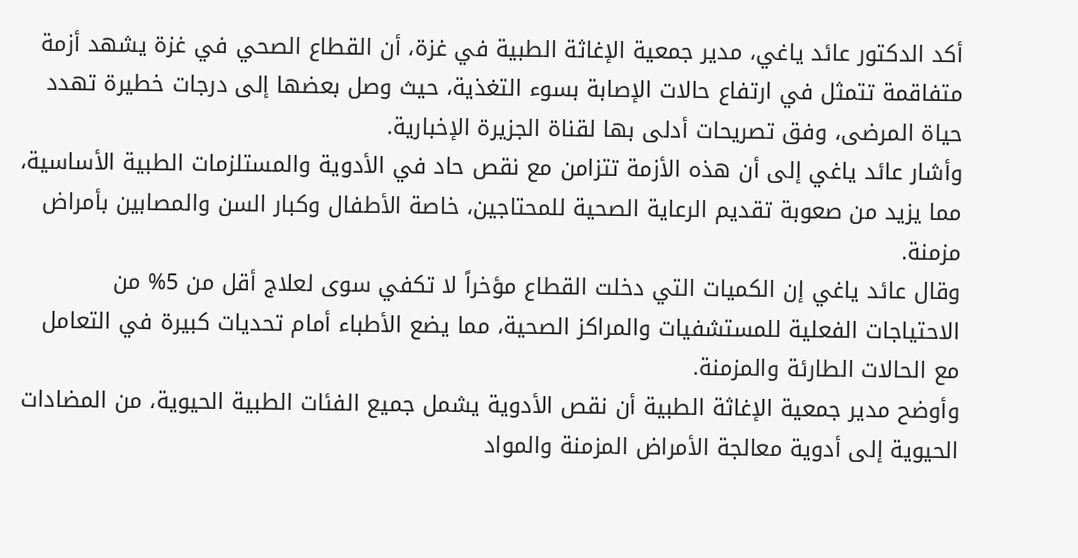أكد الدكتور عائد ياغي، مدير جمعية الإغاثة الطبية في غزة، أن القطاع الصحي في غزة يشهد أزمة متفاقمة تتمثل في ارتفاع حالات الإصابة بسوء التغذية، حيث وصل بعضها إلى درجات خطيرة تهدد حياة المرضى، وفق تصريحات أدلى بها لقناة الجزيرة الإخبارية.
وأشار عائد ياغي إلى أن هذه الأزمة تتزامن مع نقص حاد في الأدوية والمستلزمات الطبية الأساسية، مما يزيد من صعوبة تقديم الرعاية الصحية للمحتاجين، خاصة الأطفال وكبار السن والمصابين بأمراض مزمنة.
وقال عائد ياغي إن الكميات التي دخلت القطاع مؤخراً لا تكفي سوى لعلاج أقل من 5% من الاحتياجات الفعلية للمستشفيات والمراكز الصحية، مما يضع الأطباء أمام تحديات كبيرة في التعامل مع الحالات الطارئة والمزمنة.
وأوضح مدير جمعية الإغاثة الطبية أن نقص الأدوية يشمل جميع الفئات الطبية الحيوية، من المضادات الحيوية إلى أدوية معالجة الأمراض المزمنة والمواد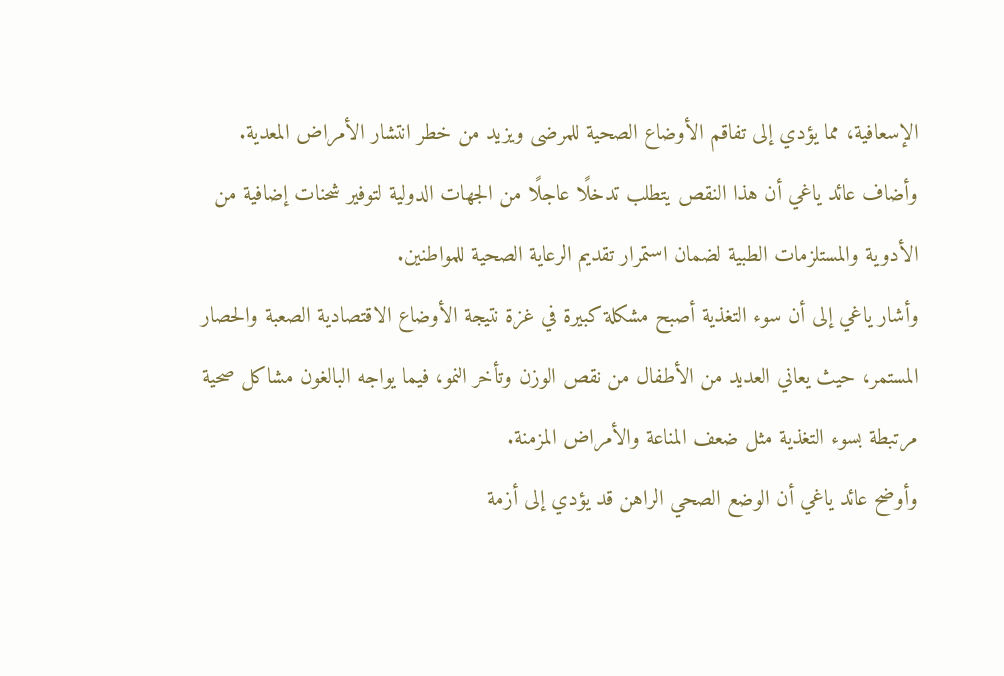الإسعافية، مما يؤدي إلى تفاقم الأوضاع الصحية للمرضى ويزيد من خطر انتشار الأمراض المعدية.
وأضاف عائد ياغي أن هذا النقص يتطلب تدخلًا عاجلًا من الجهات الدولية لتوفير شحنات إضافية من الأدوية والمستلزمات الطبية لضمان استمرار تقديم الرعاية الصحية للمواطنين.
وأشار ياغي إلى أن سوء التغذية أصبح مشكلة كبيرة في غزة نتيجة الأوضاع الاقتصادية الصعبة والحصار المستمر، حيث يعاني العديد من الأطفال من نقص الوزن وتأخر النمو، فيما يواجه البالغون مشاكل صحية مرتبطة بسوء التغذية مثل ضعف المناعة والأمراض المزمنة.
وأوضح عائد ياغي أن الوضع الصحي الراهن قد يؤدي إلى أزمة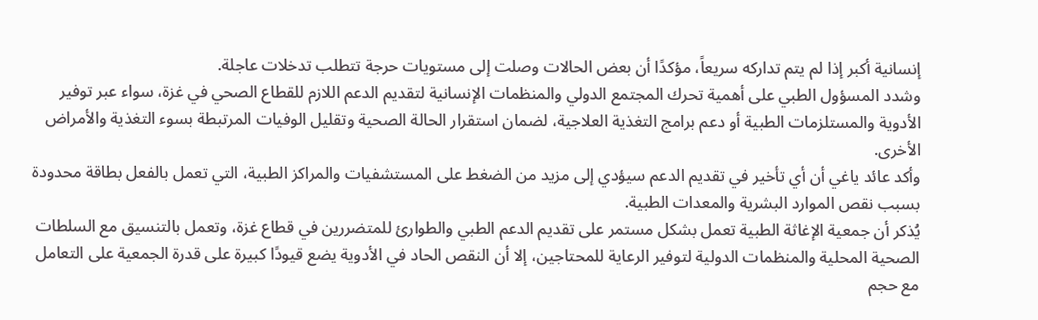إنسانية أكبر إذا لم يتم تداركه سريعاً، مؤكدًا أن بعض الحالات وصلت إلى مستويات حرجة تتطلب تدخلات عاجلة.
وشدد المسؤول الطبي على أهمية تحرك المجتمع الدولي والمنظمات الإنسانية لتقديم الدعم اللازم للقطاع الصحي في غزة، سواء عبر توفير الأدوية والمستلزمات الطبية أو دعم برامج التغذية العلاجية، لضمان استقرار الحالة الصحية وتقليل الوفيات المرتبطة بسوء التغذية والأمراض الأخرى.
وأكد عائد ياغي أن أي تأخير في تقديم الدعم سيؤدي إلى مزيد من الضغط على المستشفيات والمراكز الطبية، التي تعمل بالفعل بطاقة محدودة بسبب نقص الموارد البشرية والمعدات الطبية.
يُذكر أن جمعية الإغاثة الطبية تعمل بشكل مستمر على تقديم الدعم الطبي والطوارئ للمتضررين في قطاع غزة، وتعمل بالتنسيق مع السلطات الصحية المحلية والمنظمات الدولية لتوفير الرعاية للمحتاجين، إلا أن النقص الحاد في الأدوية يضع قيودًا كبيرة على قدرة الجمعية على التعامل مع حجم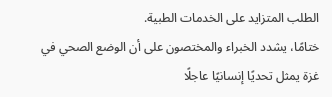الطلب المتزايد على الخدمات الطبية.
ختامًا، يشدد الخبراء والمختصون على أن الوضع الصحي في غزة يمثل تحديًا إنسانيًا عاجلًا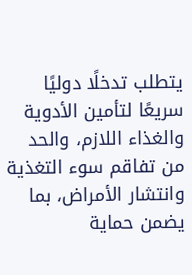يتطلب تدخلًا دوليًا سريعًا لتأمين الأدوية والغذاء اللازم، والحد من تفاقم سوء التغذية وانتشار الأمراض، بما يضمن حماية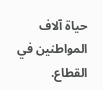حياة آلاف المواطنين في القطاع.